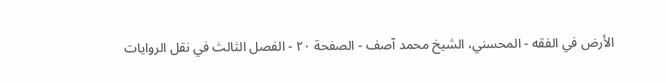الأرض في الفقه - المحسني، الشيخ محمد آصف - الصفحة ٢٠ - الفصل الثالث في نقل الروايات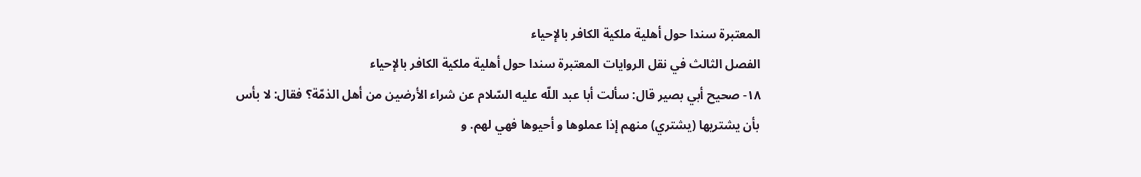المعتبرة سندا حول أهلية ملكية الكافر بالإحياء
الفصل الثالث في نقل الروايات المعتبرة سندا حول أهلية ملكية الكافر بالإحياء
١٨- صحيح أبي بصير قال: سألت أبا عبد اللّه عليه السّلام عن شراء الأرضين من أهل الذمّة؟ فقال: لا بأس بأن يشتريها (يشتري) منهم إذا عملوها و أحيوها فهي لهم. و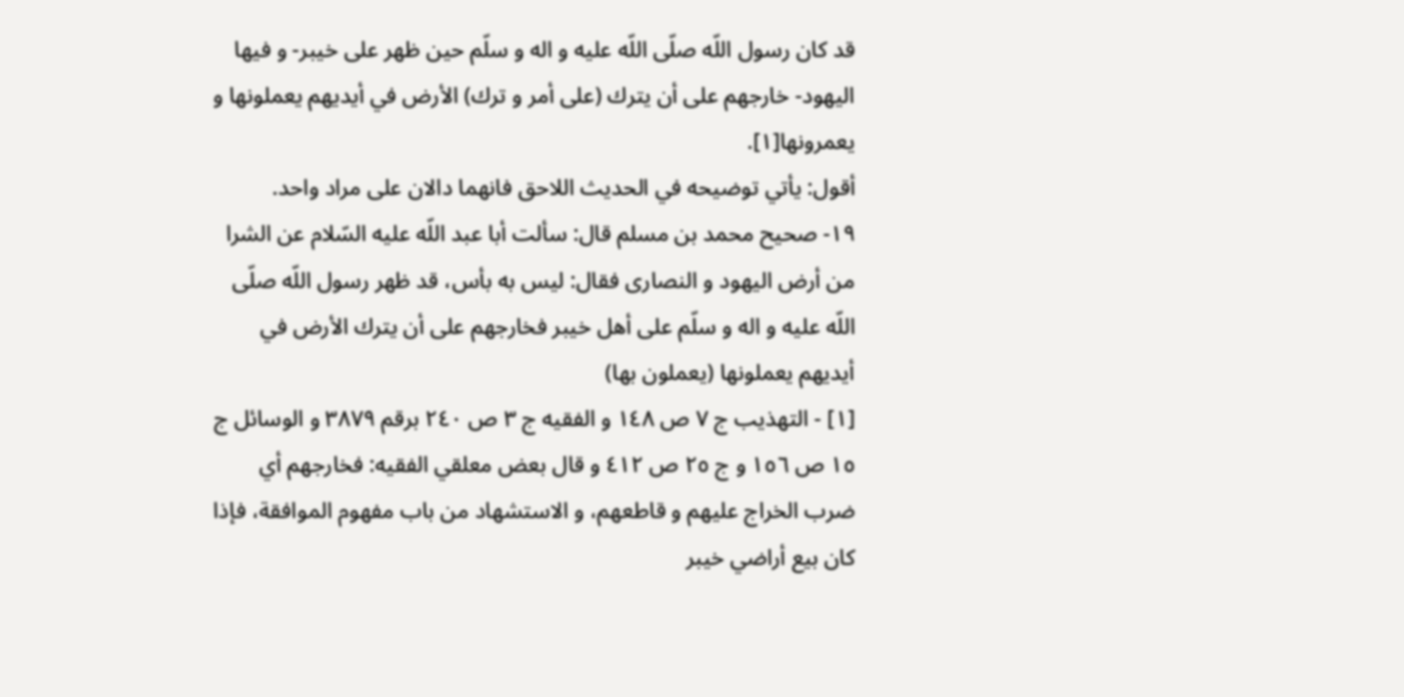قد كان رسول اللّه صلّى اللّه عليه و اله و سلّم حين ظهر على خيبر- و فيها اليهود- خارجهم على أن يترك (على أمر و ترك) الأرض في أيديهم يعملونها و يعمرونها[١].
أقول: يأتي توضيحه في الحديث اللاحق فانهما دالان على مراد واحد.
١٩- صحيح محمد بن مسلم قال: سألت أبا عبد اللّه عليه السّلام عن الشرا من أرض اليهود و النصارى فقال: ليس به بأس، قد ظهر رسول اللّه صلّى اللّه عليه و اله و سلّم على أهل خيبر فخارجهم على أن يترك الأرض في أيديهم يعملونها (يعملون بها)
[١] - التهذيب ج ٧ ص ١٤٨ و الفقيه ج ٣ ص ٢٤٠ برقم ٣٨٧٩ و الوسائل ج ١٥ ص ١٥٦ و ج ٢٥ ص ٤١٢ و قال بعض معلقي الفقيه: فخارجهم أي ضرب الخراج عليهم و قاطعهم، و الاستشهاد من باب مفهوم الموافقة، فإذا كان بيع أراضي خيبر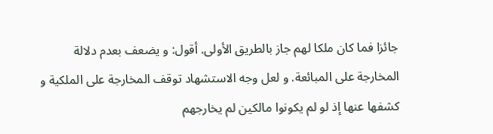جائزا فما كان ملكا لهم جاز بالطريق الأولى. أقول: و يضعف بعدم دلالة المخارجة على المبائعة. و لعل وجه الاستشهاد توقف المخارجة على الملكية و كشفها عنها إذ لو لم يكونوا مالكين لم يخارجهم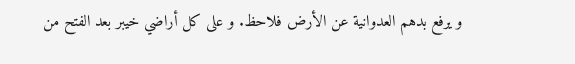و يرفع بدهم العدوانية عن الأرض فلاحظ. و على كل أراضي خيبر بعد الفتح من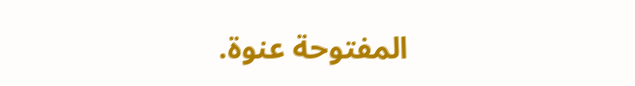المفتوحة عنوة.